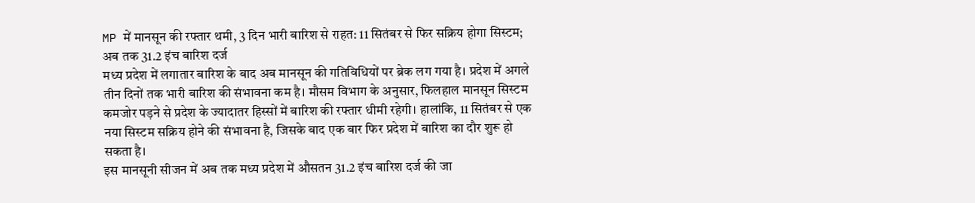MP में मानसून की रफ्तार थमी, 3 दिन भारी बारिश से राहत: 11 सितंबर से फिर सक्रिय होगा सिस्टम; अब तक 31.2 इंच बारिश दर्ज
मध्य प्रदेश में लगातार बारिश के बाद अब मानसून की गतिविधियों पर ब्रेक लग गया है। प्रदेश में अगले तीन दिनों तक भारी बारिश की संभावना कम है। मौसम विभाग के अनुसार, फिलहाल मानसून सिस्टम कमजोर पड़ने से प्रदेश के ज्यादातर हिस्सों में बारिश की रफ्तार धीमी रहेगी। हालांकि, 11 सितंबर से एक नया सिस्टम सक्रिय होने की संभावना है, जिसके बाद एक बार फिर प्रदेश में बारिश का दौर शुरू हो सकता है।
इस मानसूनी सीजन में अब तक मध्य प्रदेश में औसतन 31.2 इंच बारिश दर्ज की जा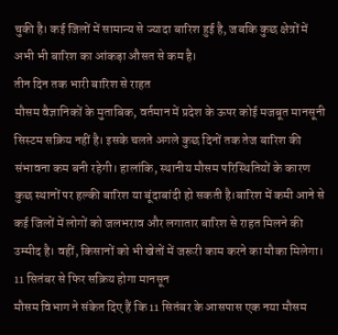चुकी है। कई जिलों में सामान्य से ज्यादा बारिश हुई है, जबकि कुछ क्षेत्रों में अभी भी बारिश का आंकड़ा औसत से कम है।
तीन दिन तक भारी बारिश से राहत
मौसम वैज्ञानिकों के मुताबिक, वर्तमान में प्रदेश के ऊपर कोई मजबूत मानसूनी सिस्टम सक्रिय नहीं है। इसके चलते अगले कुछ दिनों तक तेज बारिश की संभावना कम बनी रहेगी। हालांकि, स्थानीय मौसम परिस्थितियों के कारण कुछ स्थानों पर हल्की बारिश या बूंदाबांदी हो सकती है।बारिश में कमी आने से कई जिलों में लोगों को जलभराव और लगातार बारिश से राहत मिलने की उम्मीद है। वहीं, किसानों को भी खेतों में जरूरी काम करने का मौका मिलेगा।
11 सितंबर से फिर सक्रिय होगा मानसून
मौसम विभाग ने संकेत दिए हैं कि 11 सितंबर के आसपास एक नया मौसम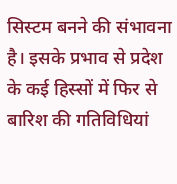सिस्टम बनने की संभावना है। इसके प्रभाव से प्रदेश के कई हिस्सों में फिर से बारिश की गतिविधियां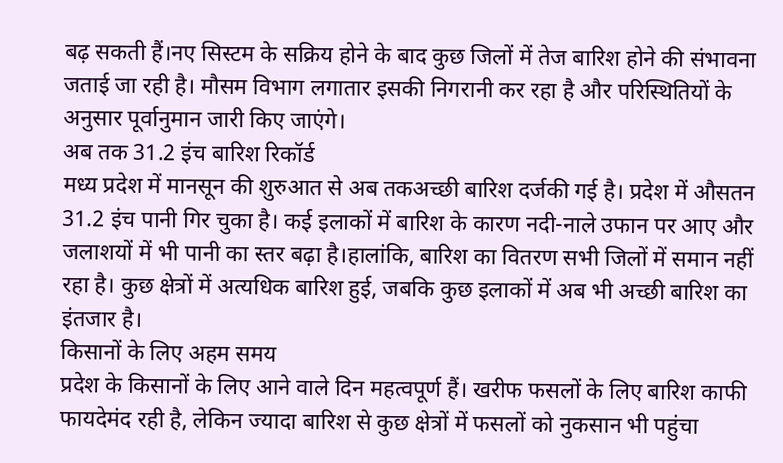बढ़ सकती हैं।नए सिस्टम के सक्रिय होने के बाद कुछ जिलों में तेज बारिश होने की संभावना जताई जा रही है। मौसम विभाग लगातार इसकी निगरानी कर रहा है और परिस्थितियों के अनुसार पूर्वानुमान जारी किए जाएंगे।
अब तक 31.2 इंच बारिश रिकॉर्ड
मध्य प्रदेश में मानसून की शुरुआत से अब तकअच्छी बारिश दर्जकी गई है। प्रदेश में औसतन 31.2 इंच पानी गिर चुका है। कई इलाकों में बारिश के कारण नदी-नाले उफान पर आए और जलाशयों में भी पानी का स्तर बढ़ा है।हालांकि, बारिश का वितरण सभी जिलों में समान नहीं रहा है। कुछ क्षेत्रों में अत्यधिक बारिश हुई, जबकि कुछ इलाकों में अब भी अच्छी बारिश का इंतजार है।
किसानों के लिए अहम समय
प्रदेश के किसानों के लिए आने वाले दिन महत्वपूर्ण हैं। खरीफ फसलों के लिए बारिश काफी फायदेमंद रही है, लेकिन ज्यादा बारिश से कुछ क्षेत्रों में फसलों को नुकसान भी पहुंचा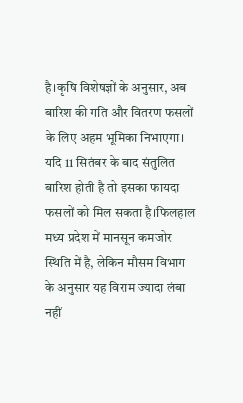है।कृषि विशेषज्ञों के अनुसार, अब बारिश की गति और वितरण फसलों के लिए अहम भूमिका निभाएगा। यदि 11 सितंबर के बाद संतुलित बारिश होती है तो इसका फायदा फसलों को मिल सकता है।फिलहाल मध्य प्रदेश में मानसून कमजोर स्थिति में है, लेकिन मौसम विभाग के अनुसार यह विराम ज्यादा लंबा नहीं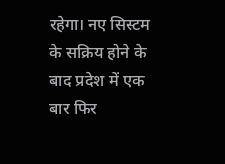रहेगा। नए सिस्टम के सक्रिय होने के बाद प्रदेश में एक बार फिर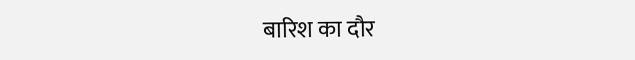बारिश का दौर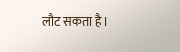लौट सकता है।